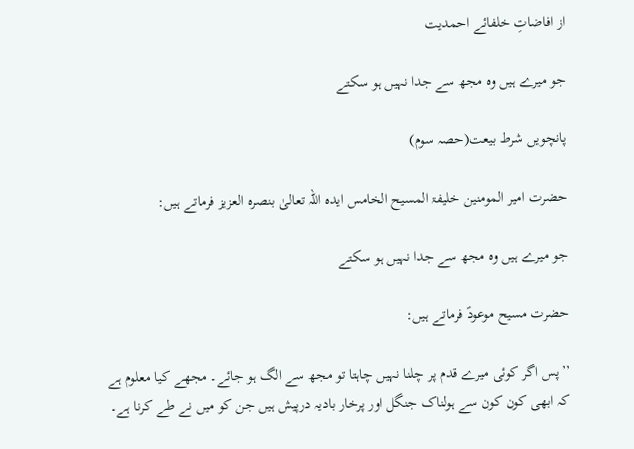از افاضاتِ خلفائے احمدیت

جو میرے ہیں وہ مجھ سے جدا نہیں ہو سکتے

پانچویں شرط بیعت(حصہ سوم)

حضرت امیر المومنین خلیفۃ المسیح الخامس ایدہ اللہ تعالیٰ بنصرہ العزیز فرماتے ہیں:

جو میرے ہیں وہ مجھ سے جدا نہیں ہو سکتے

حضرت مسیح موعودؑ فرماتے ہیں:

’’پس اگر کوئی میرے قدم پر چلنا نہیں چاہتا تو مجھ سے الگ ہو جائے۔ مجھے کیا معلوم ہے کہ ابھی کون کون سے ہولناک جنگل اور پرخار بادیہ درپیش ہیں جن کو میں نے طے کرنا ہے۔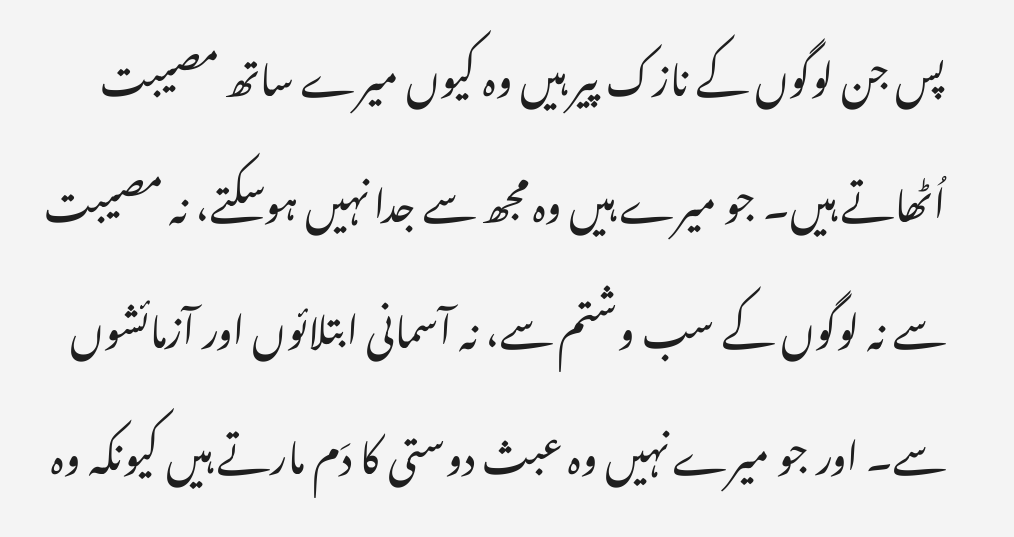پس جن لوگوں کے نازک پیر ہیں وہ کیوں میرے ساتھ مصیبت اُٹھاتے ہیں۔ جو میرے ہیں وہ مجھ سے جدا نہیں ہوسکتے، نہ مصیبت سے نہ لوگوں کے سب وشتم سے، نہ آسمانی ابتلائوں اور آزمائشوں سے۔ اور جو میرے نہیں وہ عبث دوستی کا دَم مارتے ہیں کیونکہ وہ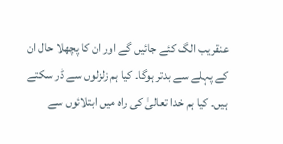عنقریب الگ کئے جائیں گے اور ان کا پچھلا حال ان کے پہلے سے بدتر ہوگا۔ کیا ہم زلزلوں سے ڈر سکتے ہیں۔ کیا ہم خدا تعالیٰ کی راہ میں ابتلائوں سے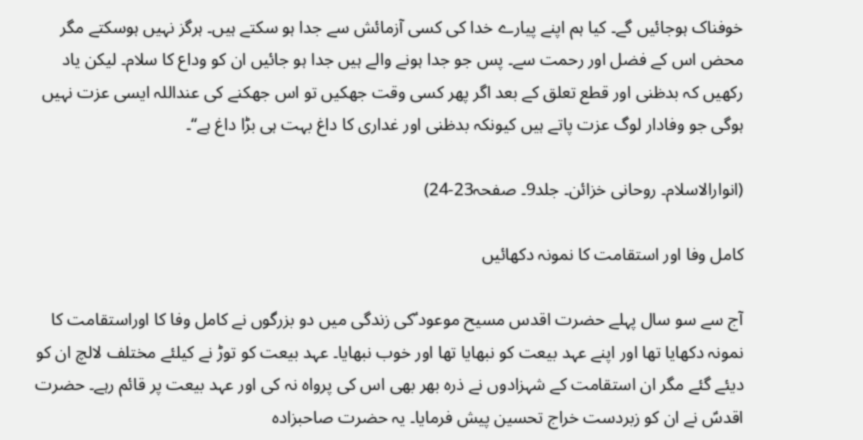خوفناک ہوجائیں گے۔ کیا ہم اپنے پیارے خدا کی کسی آزمائش سے جدا ہو سکتے ہیں۔ ہرگز نہیں ہوسکتے مگر محض اس کے فضل اور رحمت سے۔ پس جو جدا ہونے والے ہیں جدا ہو جائیں ان کو وداع کا سلام۔ لیکن یاد رکھیں کہ بدظنی اور قطع تعلق کے بعد اگر پھر کسی وقت جھکیں تو اس جھکنے کی عنداللہ ایسی عزت نہیں ہوگی جو وفادار لوگ عزت پاتے ہیں کیونکہ بدظنی اور غداری کا داغ بہت ہی بڑا داغ ہے‘‘۔

(انوارالاسلام۔ روحانی خزائن۔ جلد9۔ صفحہ23-24)

کامل وفا اور استقامت کا نمونہ دکھائیں

آج سے سو سال پہلے حضرت اقدس مسیح موعود ؑکی زندگی میں دو بزرگوں نے کامل وفا کا اوراستقامت کا نمونہ دکھایا تھا اور اپنے عہد بیعت کو نبھایا تھا اور خوب نبھایا۔ عہد بیعت کو توڑ نے کیلئے مختلف لالچ ان کو دیئے گئے مگر ان استقامت کے شہزادوں نے ذرہ بھر بھی اس کی پرواہ نہ کی اور عہد بیعت پر قائم رہے۔ حضرت اقدسؑ نے ان کو زبردست خراج تحسین پیش فرمایا۔ یہ حضرت صاحبزادہ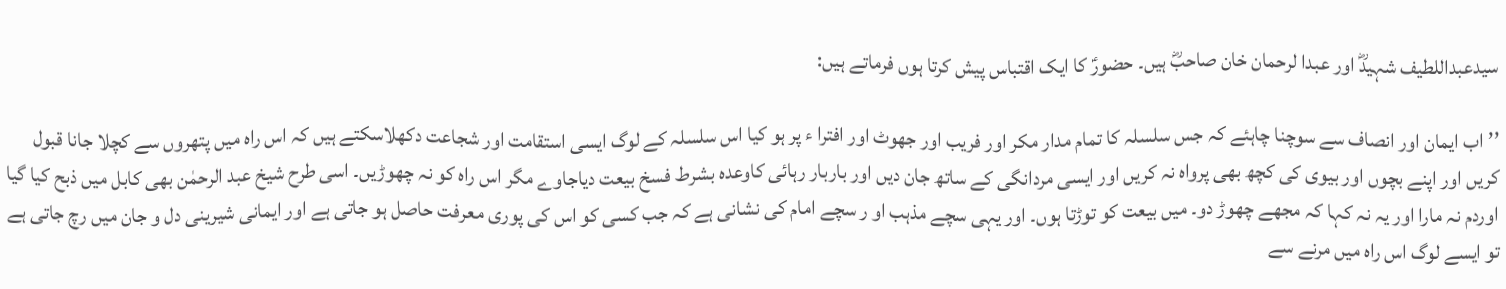سیدعبداللطیف شہیدؓ اور عبدا لرحمان خان صاحبؓ ہیں۔ حضورؑ کا ایک اقتباس پیش کرتا ہوں فرماتے ہیں:

’’اب ایمان اور انصاف سے سوچنا چاہئے کہ جس سلسلہ کا تمام مدار مکر اور فریب اور جھوٹ اور افترا ء پر ہو کیا اس سلسلہ کے لوگ ایسی استقامت اور شجاعت دکھلاسکتے ہیں کہ اس راہ میں پتھروں سے کچلا جانا قبول کریں اور اپنے بچوں اور بیوی کی کچھ بھی پرواہ نہ کریں اور ایسی مردانگی کے ساتھ جان دیں اور باربار رہائی کاوعدہ بشرط فسخ بیعت دیاجاوے مگر اس راہ کو نہ چھوڑیں۔ اسی طرح شیخ عبد الرحمٰن بھی کابل میں ذبح کیا گیا اوردم نہ مارا اور یہ نہ کہا کہ مجھے چھوڑ دو۔ میں بیعت کو توڑتا ہوں۔ اور یہی سچے مذہب او ر سچے امام کی نشانی ہے کہ جب کسی کو اس کی پوری معرفت حاصل ہو جاتی ہے اور ایمانی شیرینی دل و جان میں رچ جاتی ہے تو ایسے لوگ اس راہ میں مرنے سے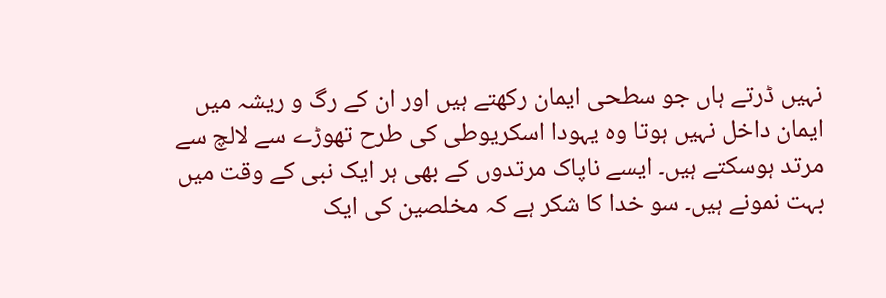نہیں ڈرتے ہاں جو سطحی ایمان رکھتے ہیں اور ان کے رگ و ریشہ میں ایمان داخل نہیں ہوتا وہ یہودا اسکریوطی کی طرح تھوڑے سے لالچ سے مرتد ہوسکتے ہیں۔ ایسے ناپاک مرتدوں کے بھی ہر ایک نبی کے وقت میں بہت نمونے ہیں۔ سو خدا کا شکر ہے کہ مخلصین کی ایک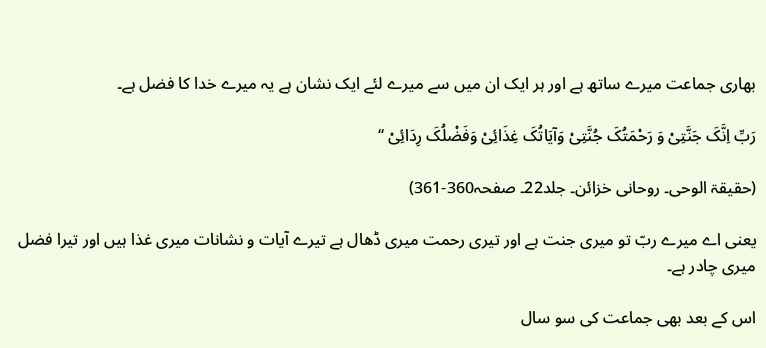بھاری جماعت میرے ساتھ ہے اور ہر ایک ان میں سے میرے لئے ایک نشان ہے یہ میرے خدا کا فضل ہے۔

رَبِّ اِنَّکَ جَنَّتِیْ وَ رَحْمَتُکَ جُنَّتِیْ وَآیَاتُکَ غِذَائِیْ وَفَضْلُکَ رِدَائِیْ ‘‘

(حقیقۃ الوحی۔ روحانی خزائن۔ جلد22۔ صفحہ360-361)

یعنی اے میرے ربّ تو میری جنت ہے اور تیری رحمت میری ڈھال ہے تیرے آیات و نشانات میری غذا ہیں اور تیرا فضل میری چادر ہے۔

اس کے بعد بھی جماعت کی سو سال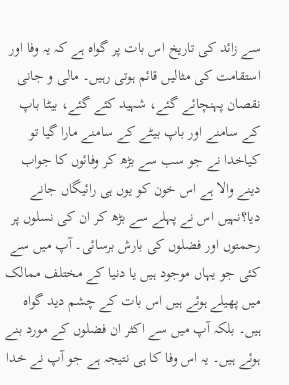سے زائد کی تاریخ اس بات پر گواہ ہے کہ یہ وفا اور استقامت کی مثالیں قائم ہوتی رہیں۔ مالی و جانی نقصان پہنچائے گئے، شہید کئے گئے، بیٹا باپ کے سامنے اور باپ بیٹے کے سامنے مارا گیا تو کیاخدا نے جو سب سے بڑھ کر وفائوں کا جواب دینے والا ہے اس خون کو یوں ہی رائیگاں جانے دیا؟نہیں اس نے پہلے سے بڑھ کر ان کی نسلوں پر رحمتوں اور فضلوں کی بارش برسائی۔ آپ میں سے کئی جو یہاں موجود ہیں یا دنیا کے مختلف ممالک میں پھیلے ہوئے ہیں اس بات کے چشم دید گواہ ہیں۔ بلکہ آپ میں سے اکثر ان فضلوں کے مورد بنے ہوئے ہیں۔ یہ اس وفا کا ہی نتیجہ ہے جو آپ نے خدا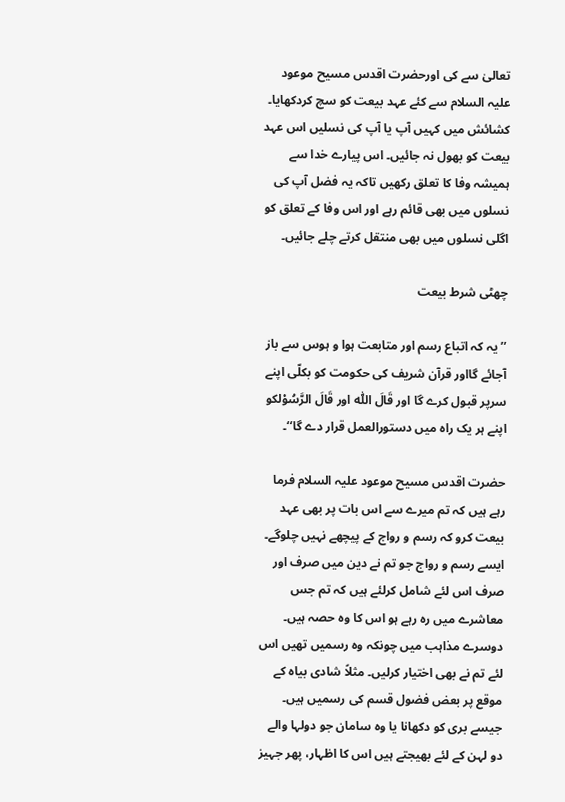تعالیٰ سے کی اورحضرت اقدس مسیح موعود علیہ السلام سے کئے عہد بیعت کو سچ کردکھایا۔ کشائش میں کہیں آپ یا آپ کی نسلیں اس عہد بیعت کو بھول نہ جائیں۔ اس پیارے خدا سے ہمیشہ وفا کا تعلق رکھیں تاکہ یہ فضل آپ کی نسلوں میں بھی قائم رہے اور اس وفا کے تعلق کو اگلی نسلوں میں بھی منتقل کرتے چلے جائیں۔

چھٹی شرط بیعت

’’یہ کہ اتباع رسم اور متابعت ہوا و ہوس سے باز آجائے گااور قرآن شریف کی حکومت کو بکلّی اپنے سرپر قبول کرے گا اور قَالَ اللّٰہ اور قَالَ الرَّسُوْلکو اپنے ہر یک راہ میں دستورالعمل قرار دے گا‘‘۔

حضرت اقدس مسیح موعود علیہ السلام فرما رہے ہیں کہ تم میرے سے اس بات پر بھی عہد بیعت کرو کہ رسم و رواج کے پیچھے نہیں چلوگے۔ ایسے رسم و رواج جو تم نے دین میں صرف اور صرف اس لئے شامل کرلئے ہیں کہ تم جس معاشرے میں رہ رہے ہو اس کا وہ حصہ ہیں۔ دوسرے مذاہب میں چونکہ وہ رسمیں تھیں اس لئے تم نے بھی اختیار کرلیں۔ مثلاً شادی بیاہ کے موقع پر بعض فضول قسم کی رسمیں ہیں۔ جیسے بری کو دکھانا یا وہ سامان جو دولہا والے دو لہن کے لئے بھیجتے ہیں اس کا اظہار، پھر جہیز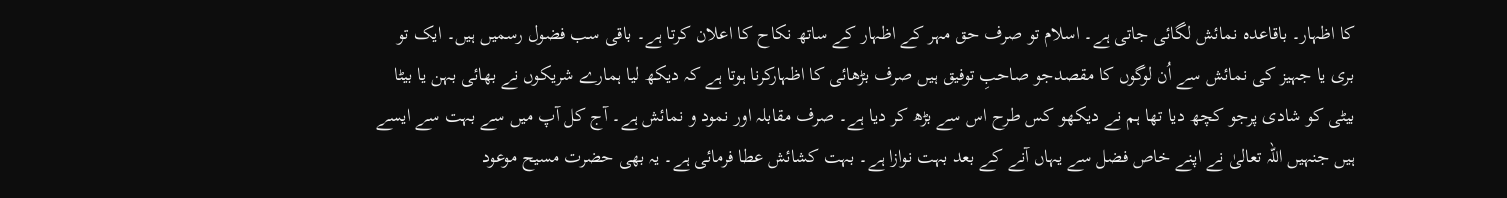کا اظہار۔ باقاعدہ نمائش لگائی جاتی ہے۔ اسلام تو صرف حق مہر کے اظہار کے ساتھ نکاح کا اعلان کرتا ہے۔ باقی سب فضول رسمیں ہیں۔ ایک تو بری یا جہیز کی نمائش سے اُن لوگوں کا مقصدجو صاحبِ توفیق ہیں صرف بڑھائی کا اظہارکرنا ہوتا ہے کہ دیکھ لیا ہمارے شریکوں نے بھائی بہن یا بیٹا بیٹی کو شادی پرجو کچھ دیا تھا ہم نے دیکھو کس طرح اس سے بڑھ کر دیا ہے۔ صرف مقابلہ اور نمود و نمائش ہے۔ آج کل آپ میں سے بہت سے ایسے ہیں جنہیں اللہ تعالیٰ نے اپنے خاص فضل سے یہاں آنے کے بعد بہت نوازا ہے۔ بہت کشائش عطا فرمائی ہے۔ یہ بھی حضرت مسیح موعود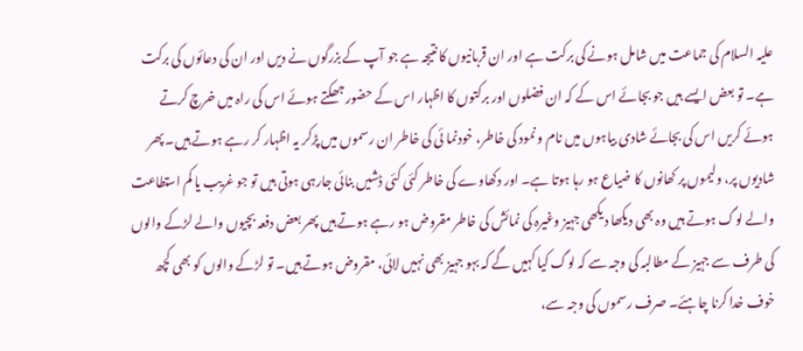علیہ السلام کی جماعت میں شامل ہونے کی برکت ہے اور ان قربانیوں کا نتیجہ ہے جو آپ کے بزرگوں نے دیں اور ان کی دعائوں کی برکت ہے۔ تو بعض ایسے ہیں جو بجائے اس کے کہ ان فضلوں اور برکتوں کا اظہار اس کے حضور جھکتے ہوئے اس کی راہ میں خرچ کرتے ہوئے کریں اس کی بجائے شادی بیاہوں میں نام و نمود کی خاطر، خودنما ئی کی خاطر ان رسموں میں پڑکر یہ اظہار کر رہے ہوتے ہیں۔ پھر شادیوں پر، ولیموں پر کھانوں کا ضیاع ہو رہا ہوتا ہے۔ اور دکھاوے کی خاطر کئی کئی ڈشیں بنائی جارہی ہوتی ہیں تو جو غریب یا کم استطاعت والے لوگ ہوتے ہیں وہ بھی دیکھا دیکھی جہیز وغیرہ کی نمائش کی خاطر مقروض ہو رہے ہوتے ہیں پھر بعض دفعہ بچیوں والے لڑکے والوں کی طرف سے جہیز کے مطالبہ کی وجہ سے کہ لوگ کیا کہیں گے کہ بہو جہیز بھی نہیں لائی، مقروض ہوتے ہیں۔ تو لڑکے والوں کو بھی کچھ خوف خدا کرنا چاہئے۔ صرف رسموں کی وجہ سے،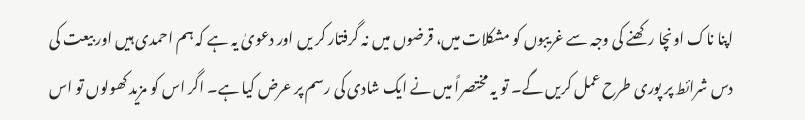اپنا ناک اونچا رکھنے کی وجہ سے غریبوں کو مشکلات میں، قرضوں میں نہ گرفتار کر یں اور دعویٰ یہ ہے کہ ہم احمدی ہیں اور بیعت کی دس شرائط پر پوری طرح عمل کریں گے۔ تو یہ مختصراً میں نے ایک شادی کی رسم پر عرض کیا ہے۔ اگر اس کو مزید کھولوں تو اس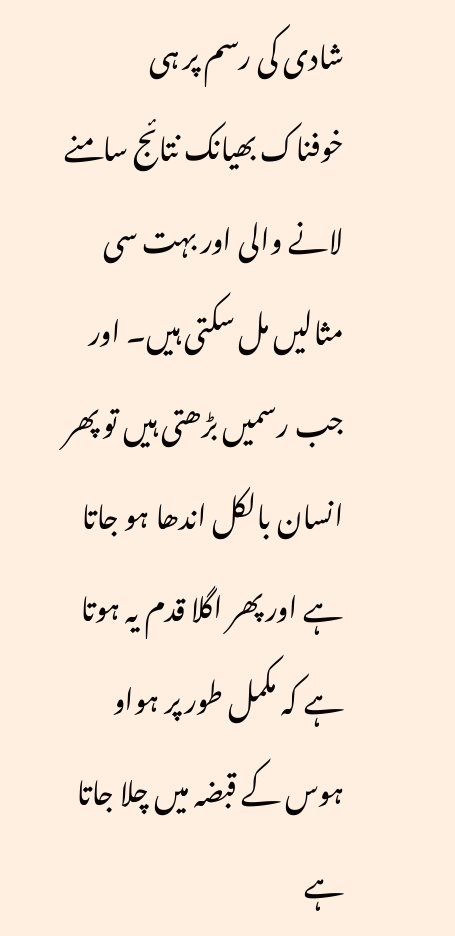شادی کی رسم پر ہی خوفناک بھیانک نتائج سامنے لانے والی اور بہت سی مثالیں مل سکتی ہیں۔ اور جب رسمیں بڑھتی ہیں تو پھر انسان بالکل اندھا ہو جاتا ہے اور پھر اگلا قدم یہ ہوتا ہے کہ مکمل طور پر ہواو ہوس کے قبضہ میں چلا جاتا ہے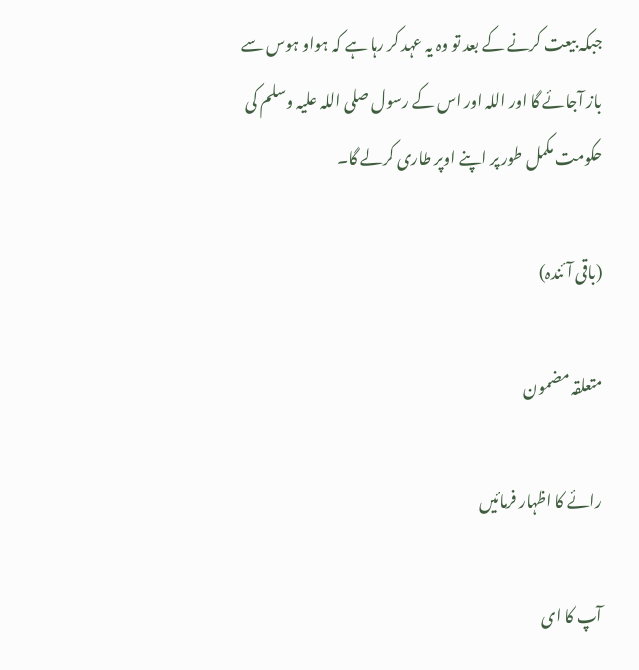جبکہ بیعت کرنے کے بعد تو وہ یہ عہد کر رہا ہے کہ ہواو ہوس سے باز آجائے گا اور اللہ اور اس کے رسول صلی اللہ علیہ وسلم کی حکومت مکمل طور پر اپنے اوپر طاری کرلے گا۔

(باقی آئندہ)

متعلقہ مضمون

رائے کا اظہار فرمائیں

آپ کا ای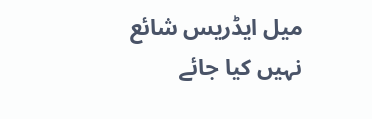میل ایڈریس شائع نہیں کیا جائے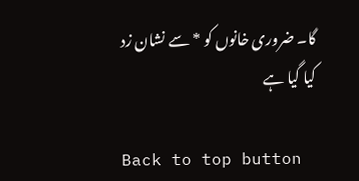گا۔ ضروری خانوں کو * سے نشان زد کیا گیا ہے

Back to top button